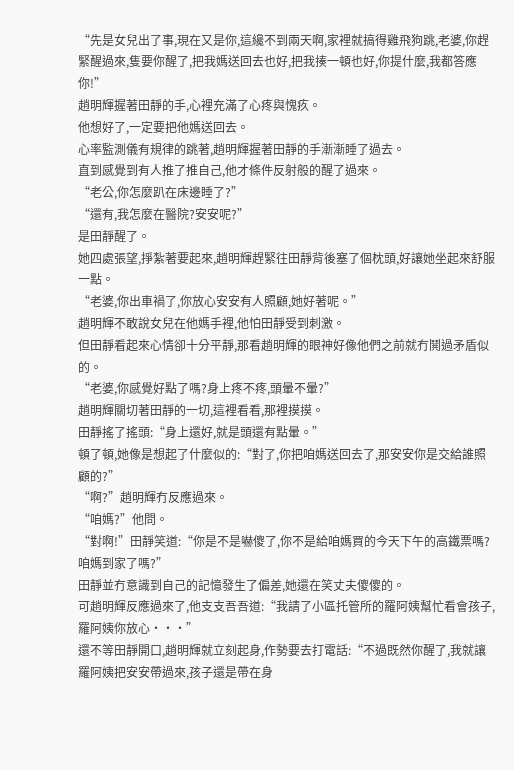“先是女兒出了事,現在又是你,這纔不到兩天啊,家裡就搞得雞飛狗跳,老婆,你趕緊醒過來,隻要你醒了,把我媽送回去也好,把我揍一頓也好,你提什麼,我都答應你!”
趙明輝握著田靜的手,心裡充滿了心疼與愧疚。
他想好了,一定要把他媽送回去。
心率監測儀有規律的跳著,趙明輝握著田靜的手漸漸睡了過去。
直到感覺到有人推了推自己,他才條件反射般的醒了過來。
“老公,你怎麼趴在床邊睡了?”
“還有,我怎麼在醫院?安安呢?”
是田靜醒了。
她四處張望,掙紮著要起來,趙明輝趕緊往田靜背後塞了個枕頭,好讓她坐起來舒服一點。
“老婆,你出車禍了,你放心安安有人照顧,她好著呢。”
趙明輝不敢說女兒在他媽手裡,他怕田靜受到刺激。
但田靜看起來心情卻十分平靜,那看趙明輝的眼神好像他們之前就冇鬨過矛盾似的。
“老婆,你感覺好點了嗎?身上疼不疼,頭暈不暈?”
趙明輝關切著田靜的一切,這裡看看,那裡摸摸。
田靜搖了搖頭:“身上還好,就是頭還有點暈。”
頓了頓,她像是想起了什麼似的:“對了,你把咱媽送回去了,那安安你是交給誰照顧的?”
“啊?”趙明輝冇反應過來。
“咱媽?”他問。
“對啊!”田靜笑道:“你是不是嚇傻了,你不是給咱媽買的今天下午的高鐵票嗎?咱媽到家了嗎?”
田靜並冇意識到自己的記憶發生了偏差,她還在笑丈夫傻傻的。
可趙明輝反應過來了,他支支吾吾道:“我請了小區托管所的羅阿姨幫忙看會孩子,羅阿姨你放心···”
還不等田靜開口,趙明輝就立刻起身,作勢要去打電話:“不過既然你醒了,我就讓羅阿姨把安安帶過來,孩子還是帶在身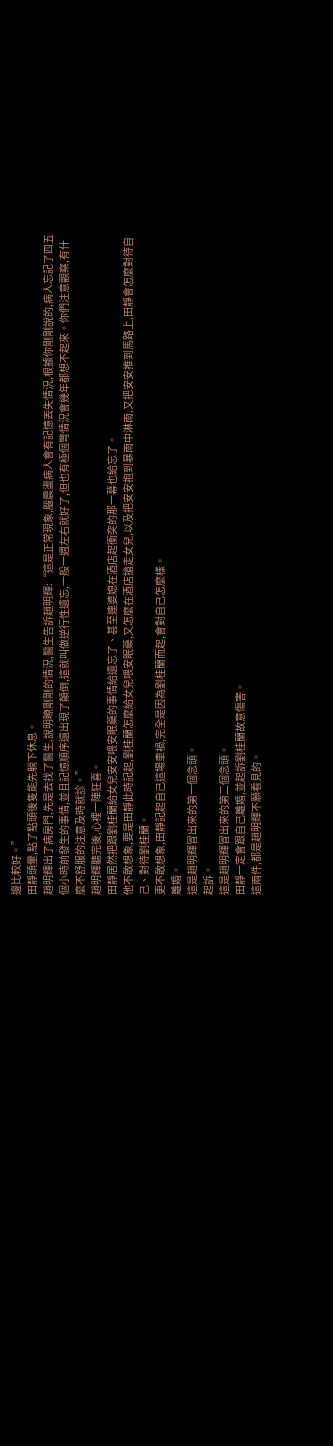邊比較好。”
田靜頭暈,點了點頭後隻能先躺下休息。
趙明輝出了病房門,先是去找了醫生,說明瞭剛剛的情況,醫生告訴趙明輝:“這是正常現象,腦震盪病人會有記憶丟失情況,根據你剛剛說的,病人忘記了四五個小時前發生的事情,並且記憶順序還出現了顛倒,這就叫做逆行性遺忘,一般一週左右就好了,但也有極個彆情況會幾年都想不起來。你們注意觀察,有什麼不舒服的注意及時就診。”
趙明輝聽完後,心裡一陣狂喜。
田靜居然把跟劉桂蘭給女兒安安喂安眠藥的事情給遺忘了、甚至連婆媳在酒店起衝突的那一幕也給忘了。
他不敢想象,要是田靜此時記起,劉桂蘭怎麼給女兒喂安眠藥,又怎麼在酒店搶走女兒,以及把安安抱到暴雨中淋雨,又把安安推到馬路上,田靜會怎麼對待自己、對待劉桂蘭。
更不敢想象,田靜記起自己這場車禍,完全是因為劉桂蘭而起,會對自己怎麼樣。
離婚。
這是趙明輝冒出來的第一個念頭。
起訴。
這是趙明輝冒出來的第二個念頭。
田靜一定會跟自己離婚,並起訴劉桂蘭故意傷害。
這兩件,都是趙明輝不願看見的。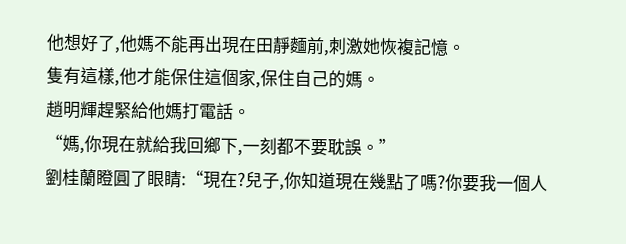他想好了,他媽不能再出現在田靜麵前,刺激她恢複記憶。
隻有這樣,他才能保住這個家,保住自己的媽。
趙明輝趕緊給他媽打電話。
“媽,你現在就給我回鄉下,一刻都不要耽誤。”
劉桂蘭瞪圓了眼睛:“現在?兒子,你知道現在幾點了嗎?你要我一個人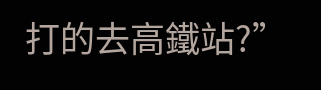打的去高鐵站?”